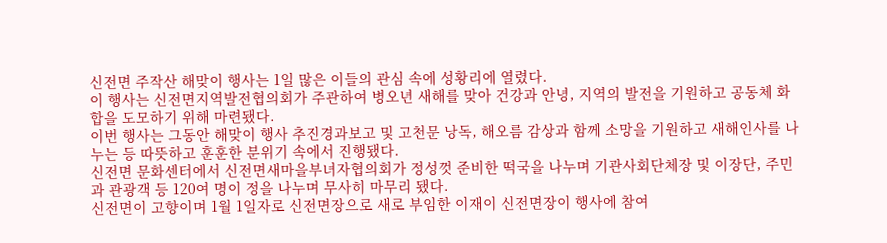신전면 주작산 해맞이 행사는 1일 많은 이들의 관심 속에 성황리에 열렸다.
이 행사는 신전면지역발전협의회가 주관하여 병오년 새해를 맞아 건강과 안녕, 지역의 발전을 기원하고 공동체 화합을 도모하기 위해 마련됐다.
이번 행사는 그동안 해맞이 행사 추진경과보고 및 고천문 낭독, 해오름 감상과 함께 소망을 기원하고 새해인사를 나누는 등 따뜻하고 훈훈한 분위기 속에서 진행됐다.
신전면 문화센터에서 신전면새마을부녀자협의회가 정성껏 준비한 떡국을 나누며 기관사회단체장 및 이장단, 주민과 관광객 등 120여 명이 정을 나누며 무사히 마무리 됐다.
신전면이 고향이며 1월 1일자로 신전면장으로 새로 부임한 이재이 신전면장이 행사에 참여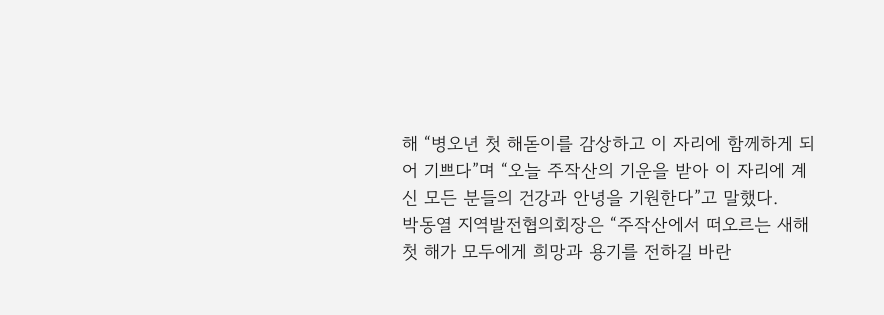해 “병오년 첫 해돋이를 감상하고 이 자리에 함께하게 되어 기쁘다”며 “오늘 주작산의 기운을 받아 이 자리에 계신 모든 분들의 건강과 안녕을 기원한다”고 말했다.
박동열 지역발전협의회장은 “주작산에서 떠오르는 새해 첫 해가 모두에게 희망과 용기를 전하길 바란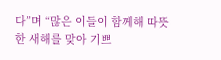다”며 “많은 이들이 함께해 따뜻한 새해를 맞아 기쁘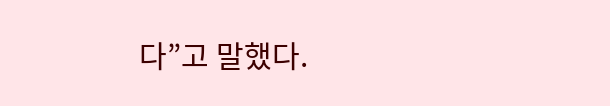다”고 말했다.